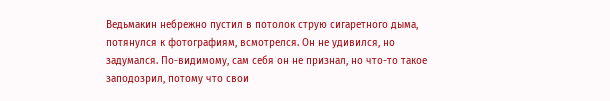Ведьмакин небрежно пустил в потолок струю сигаретного дыма, потянулся к фотографиям, всмотрелся. Он не удивился, но задумался. По-видимому, сам себя он не признал, но что-то такое заподозрил, потому что свои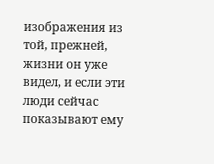изображения из той, прежней, жизни он уже видел, и если эти люди сейчас показывают ему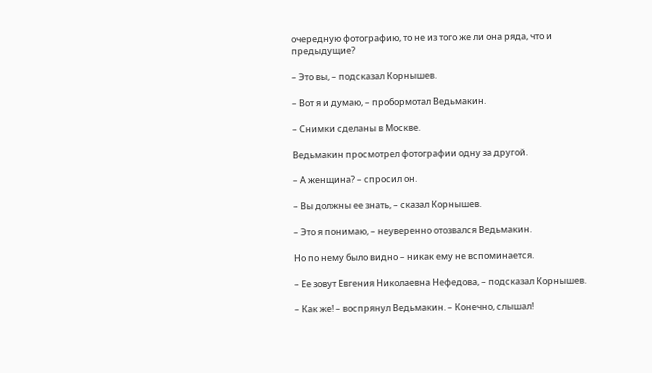очередную фотографию, то не из того же ли она ряда, что и предыдущие?

– Это вы, – подсказал Корнышев.

– Вот я и думаю, – пробормотал Ведьмакин.

– Снимки сделаны в Москве.

Ведьмакин просмотрел фотографии одну за другой.

– А женщина? – спросил он.

– Вы должны ее знать, – сказал Корнышев.

– Это я понимаю, – неуверенно отозвался Ведьмакин.

Но по нему было видно – никак ему не вспоминается.

– Ее зовут Евгения Николаевна Нефедова, – подсказал Корнышев.

– Как же! – воспрянул Ведьмакин. – Конечно, слышал!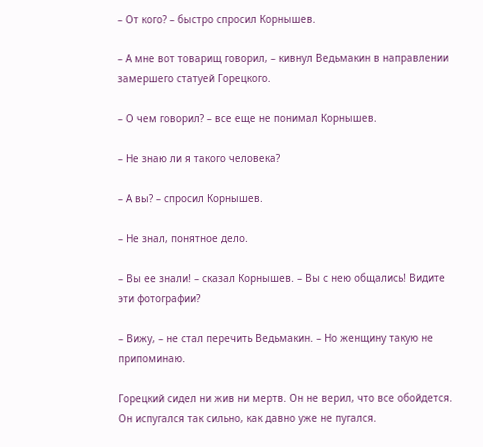– От кого? – быстро спросил Корнышев.

– А мне вот товарищ говорил, – кивнул Ведьмакин в направлении замершего статуей Горецкого.

– О чем говорил? – все еще не понимал Корнышев.

– Не знаю ли я такого человека?

– А вы? – спросил Корнышев.

– Не знал, понятное дело.

– Вы ее знали! – сказал Корнышев. – Вы с нею общались! Видите эти фотографии?

– Вижу, – не стал перечить Ведьмакин. – Но женщину такую не припоминаю.

Горецкий сидел ни жив ни мертв. Он не верил, что все обойдется. Он испугался так сильно, как давно уже не пугался.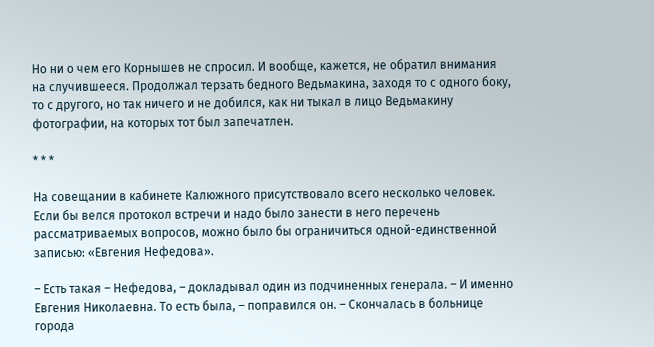Но ни о чем его Корнышев не спросил. И вообще, кажется, не обратил внимания на случившееся. Продолжал терзать бедного Ведьмакина, заходя то с одного боку, то с другого, но так ничего и не добился, как ни тыкал в лицо Ведьмакину фотографии, на которых тот был запечатлен.

* * *

На совещании в кабинете Калюжного присутствовало всего несколько человек. Если бы велся протокол встречи и надо было занести в него перечень рассматриваемых вопросов, можно было бы ограничиться одной-единственной записью: «Евгения Нефедова».

– Есть такая – Нефедова, – докладывал один из подчиненных генерала. – И именно Евгения Николаевна. То есть была, – поправился он. – Скончалась в больнице города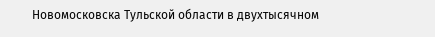Новомосковска Тульской области в двухтысячном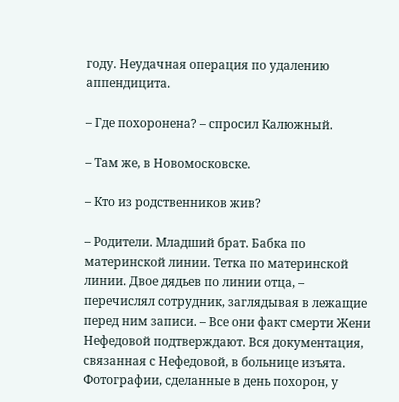году. Неудачная операция по удалению аппендицита.

– Где похоронена? – спросил Калюжный.

– Там же, в Новомосковске.

– Кто из родственников жив?

– Родители. Младший брат. Бабка по материнской линии. Тетка по материнской линии. Двое дядьев по линии отца, – перечислял сотрудник, заглядывая в лежащие перед ним записи. – Все они факт смерти Жени Нефедовой подтверждают. Вся документация, связанная с Нефедовой, в больнице изъята. Фотографии, сделанные в день похорон, у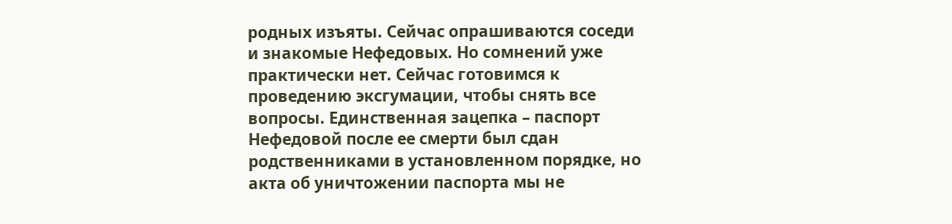родных изъяты. Сейчас опрашиваются соседи и знакомые Нефедовых. Но сомнений уже практически нет. Сейчас готовимся к проведению эксгумации, чтобы снять все вопросы. Единственная зацепка – паспорт Нефедовой после ее смерти был сдан родственниками в установленном порядке, но акта об уничтожении паспорта мы не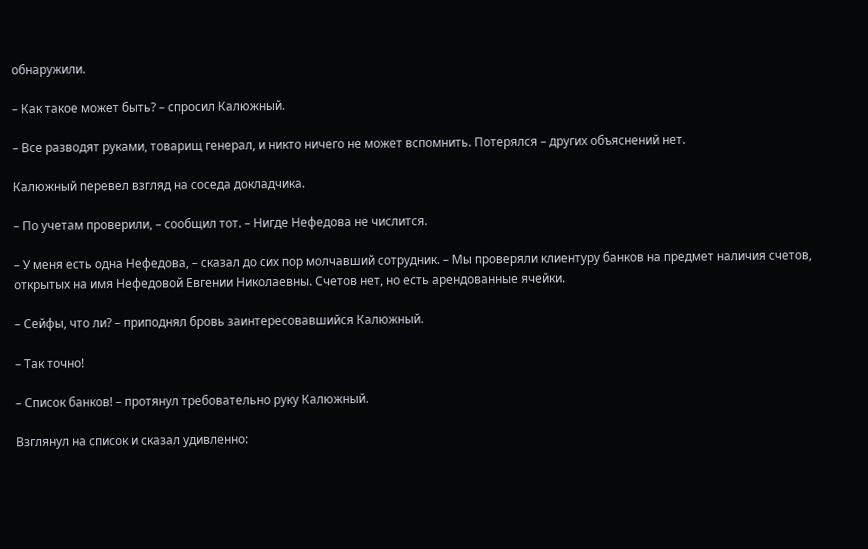обнаружили.

– Как такое может быть? – спросил Калюжный.

– Все разводят руками, товарищ генерал, и никто ничего не может вспомнить. Потерялся – других объяснений нет.

Калюжный перевел взгляд на соседа докладчика.

– По учетам проверили, – сообщил тот. – Нигде Нефедова не числится.

– У меня есть одна Нефедова, – сказал до сих пор молчавший сотрудник. – Мы проверяли клиентуру банков на предмет наличия счетов, открытых на имя Нефедовой Евгении Николаевны. Счетов нет, но есть арендованные ячейки.

– Сейфы, что ли? – приподнял бровь заинтересовавшийся Калюжный.

– Так точно!

– Список банков! – протянул требовательно руку Калюжный.

Взглянул на список и сказал удивленно: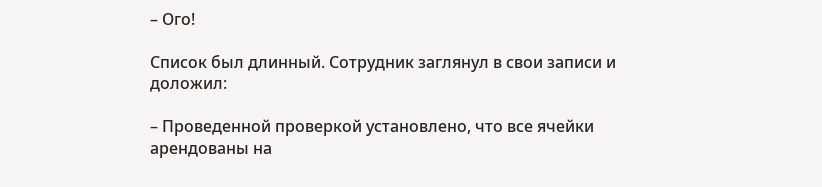– Ого!

Список был длинный. Сотрудник заглянул в свои записи и доложил:

– Проведенной проверкой установлено, что все ячейки арендованы на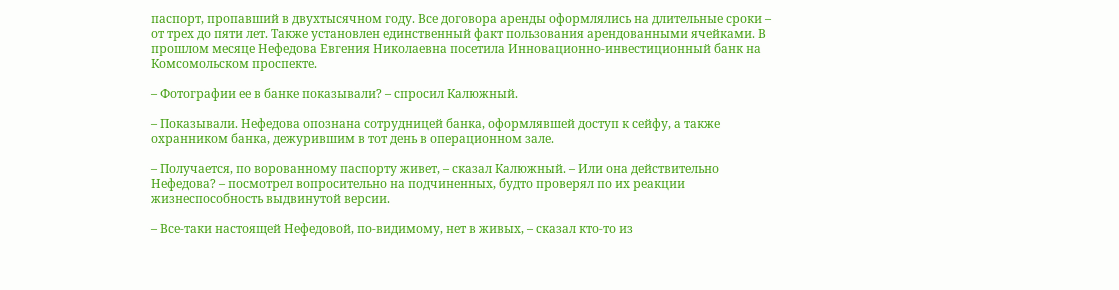паспорт, пропавший в двухтысячном году. Все договора аренды оформлялись на длительные сроки – от трех до пяти лет. Также установлен единственный факт пользования арендованными ячейками. В прошлом месяце Нефедова Евгения Николаевна посетила Инновационно-инвестиционный банк на Комсомольском проспекте.

– Фотографии ее в банке показывали? – спросил Калюжный.

– Показывали. Нефедова опознана сотрудницей банка, оформлявшей доступ к сейфу, а также охранником банка, дежурившим в тот день в операционном зале.

– Получается, по ворованному паспорту живет, – сказал Калюжный. – Или она действительно Нефедова? – посмотрел вопросительно на подчиненных, будто проверял по их реакции жизнеспособность выдвинутой версии.

– Все-таки настоящей Нефедовой, по-видимому, нет в живых, – сказал кто-то из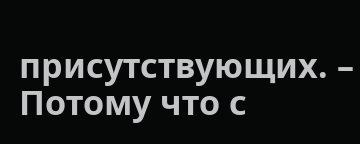присутствующих. – Потому что с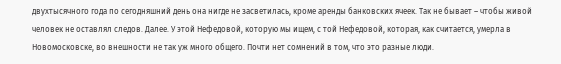двухтысячного года по сегодняшний день она нигде не засветилась, кроме аренды банковских ячеек. Так не бывает – чтобы живой человек не оставлял следов. Далее. У этой Нефедовой, которую мы ищем, с той Нефедовой, которая, как считается, умерла в Новомосковске, во внешности не так уж много общего. Почти нет сомнений в том, что это разные люди.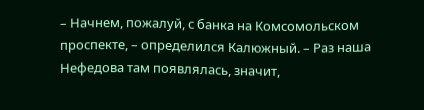– Начнем, пожалуй, с банка на Комсомольском проспекте, – определился Калюжный. – Раз наша Нефедова там появлялась, значит,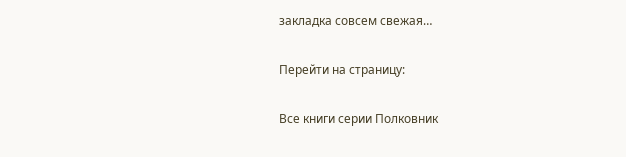закладка совсем свежая…

Перейти на страницу:

Все книги серии Полковник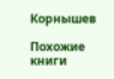Корнышев

Похожие книги